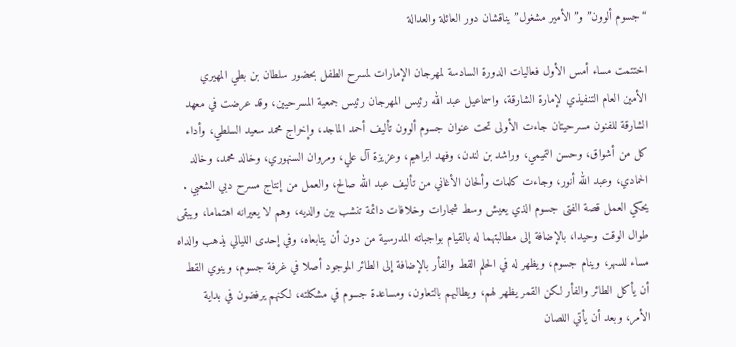“جسوم ألوون” و”الأمير مشغول” يناقشان دور العائلة والعدالة

اختتمت مساء أمس الأول فعاليات الدورة السادسة لمهرجان الإمارات لمسرح الطفل بحضور سلطان بن بطي المهيري الأمين العام التنفيذي لإمارة الشارقة، واسماعيل عبد الله رئيس المهرجان رئيس جمعية المسرحيين، وقد عرضت في معهد الشارقة للفنون مسرحيتان جاءت الأولى تحت عنوان جسوم ألوون تأليف أحمد الماجد، وإخراج محمد سعيد السلطي، وأداء كل من أشواق، وحسن التميمي، وراشد بن لندن، وفهد ابراهيم، وعزيزة آل علي، ومروان السنهوري، وخالد محمد، وخالد الحمادي، وعبد الله أنور، وجاءت كلمات وألحان الأغاني من تأليف عبد الله صالح، والعمل من إنتاج مسرح دبي الشعبي .
يحكي العمل قصة الفتى جسوم الذي يعيش وسط شجارات وخلافات دائمة تنشب بين والديه، وهم لا يعيرانه اهتماما، ويبقى طوال الوقت وحيدا، بالإضافة إلى مطالبتهما له بالقيام بواجباته المدرسية من دون أن يتابعاه، وفي إحدى الليالي يذهب والداه مساء للسهر، وينام جسوم، ويظهر له في الحلم القط والفأر بالإضافة إلى الطائر الموجود أصلا في غرفة جسوم، وينوي القط أن يأكل الطائر والفأر لكن القمر يظهر لهم، ويطالبهم بالتعاون، ومساعدة جسوم في مشكلته، لكنهم يرفضون في بداية الأمر، وبعد أن يأتي اللصان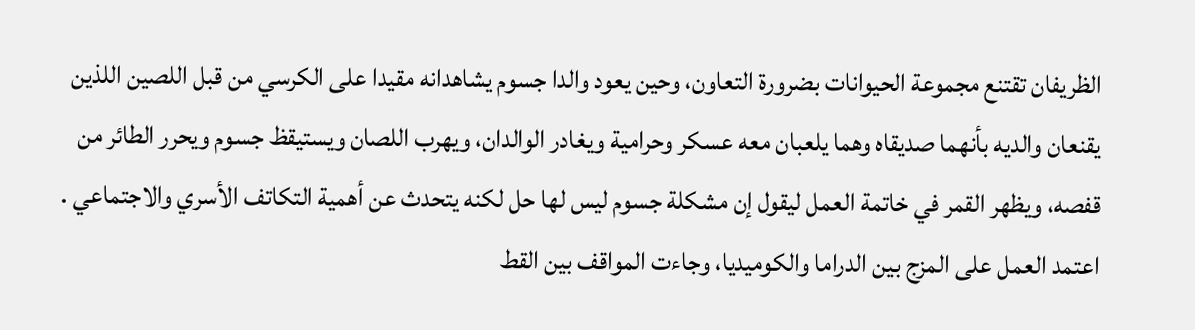الظريفان تقتنع مجموعة الحيوانات بضرورة التعاون، وحين يعود والدا جسوم يشاهدانه مقيدا على الكرسي من قبل اللصين اللذين يقنعان والديه بأنهما صديقاه وهما يلعبان معه عسكر وحرامية ويغادر الوالدان، ويهرب اللصان ويستيقظ جسوم ويحرر الطائر من قفصه، ويظهر القمر في خاتمة العمل ليقول إن مشكلة جسوم ليس لها حل لكنه يتحدث عن أهمية التكاتف الأسري والاجتماعي .
اعتمد العمل على المزج بين الدراما والكوميديا، وجاءت المواقف بين القط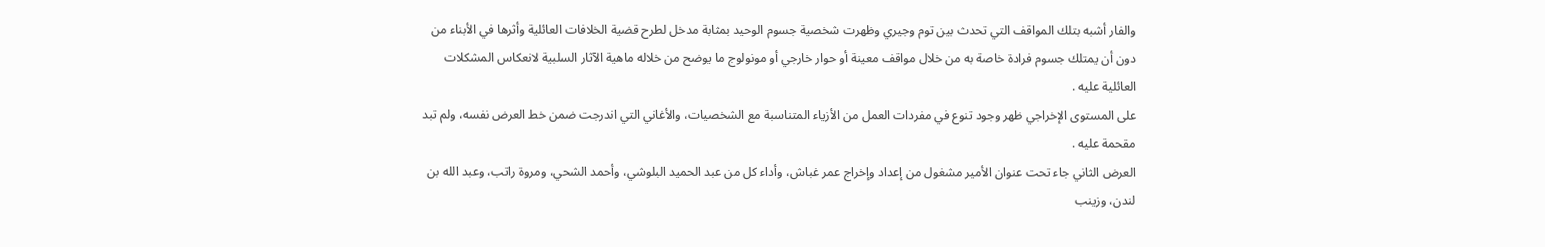والفار أشبه بتلك المواقف التي تحدث بين توم وجيري وظهرت شخصية جسوم الوحيد بمثابة مدخل لطرح قضية الخلافات العائلية وأثرها في الأبناء من دون أن يمتلك جسوم فرادة خاصة به من خلال مواقف معينة أو حوار خارجي أو مونولوج ما يوضح من خلاله ماهية الآثار السلبية لانعكاس المشكلات العائلية عليه .
على المستوى الإخراجي ظهر وجود تنوع في مفردات العمل من الأزياء المتناسبة مع الشخصيات، والأغاني التي اندرجت ضمن خط العرض نفسه، ولم تبد مقحمة عليه .
العرض الثاني جاء تحت عنوان الأمير مشغول من إعداد وإخراج عمر غباش، وأداء كل من عبد الحميد البلوشي، وأحمد الشحي، ومروة راتب، وعبد الله بن لندن، وزينب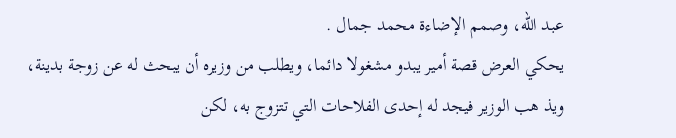عبد الله، وصمم الإضاءة محمد جمال .
يحكي العرض قصة أمير يبدو مشغولا دائما، ويطلب من وزيره أن يبحث له عن زوجة بدينة، ويذ هب الوزير فيجد له إحدى الفلاحات التي تتزوج به، لكن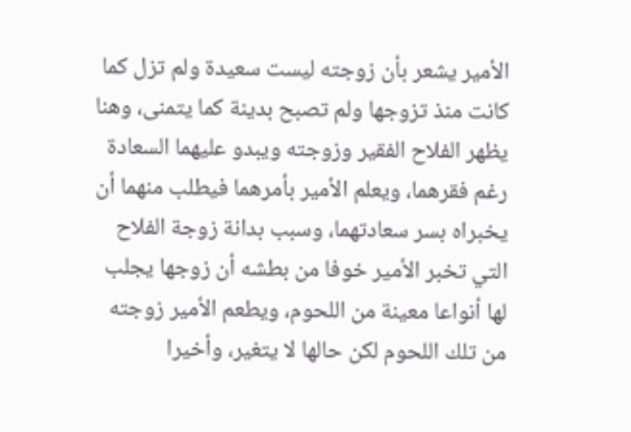الأمير يشعر بأن زوجته ليست سعيدة ولم تزل كما كانت منذ تزوجها ولم تصبح بدينة كما يتمنى، وهنا يظهر الفلاح الفقير وزوجته ويبدو عليهما السعادة رغم فقرهما، ويعلم الأمير بأمرهما فيطلب منهما أن يخبراه بسر سعادتهما، وسبب بدانة زوجة الفلاح التي تخبر الأمير خوفا من بطشه أن زوجها يجلب لها أنواعا معينة من اللحوم، ويطعم الأمير زوجته من تلك اللحوم لكن حالها لا يتغير، وأخيرا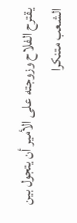يقترح الفلاح وزوجته على الأمير أن يتجول بين الشعب متنكرا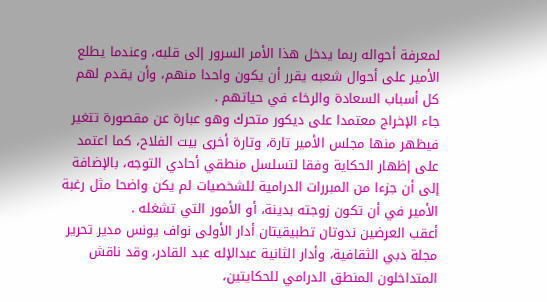لمعرفة أحواله ربما يدخل هذا الأمر السرور إلى قلبه، وعندما يطلع الأمير على أحوال شعبه يقرر أن يكون واحدا منهم، وأن يقدم لهم كل أسباب السعادة والرخاء في حياتهم .
جاء الإخراج معتمدا على ديكور متحرك وهو عبارة عن مقصورة تتغير فيظهر منها مجلس الأمير تارة، وتارة أخرى بيت الفلاح، كما اعتمد على إظهار الحكاية وفقا لتسلسل منطقي أحادي التوجه، بالإضافة إلى أن جزءا من المبررات الدرامية للشخصيات لم يكن واضحا مثل رغبة الأمير في أن تكون زوجته بدينة، أو الأمور التي تشغله .
أعقب العرضين ندوتان تطبيقيتان أدار الأولى نواف يونس مدير تحرير مجلة دبي الثقافية، وأدار الثانية عبدالإله عبد القادر، وقد ناقش المتداخلون المنطق الدرامي للحكايتين،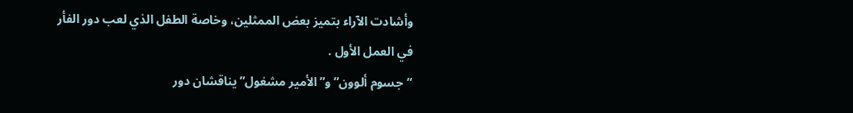وأشادت الآراء بتميز بعض الممثلين، وخاصة الطفل الذي لعب دور الفأر في العمل الأول .
“جسوم ألوون” و”الأمير مشغول” يناقشان دور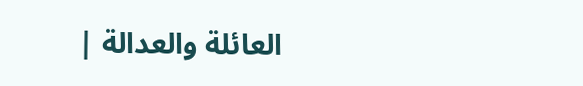العائلة والعدالة |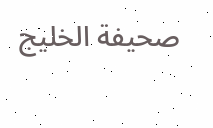صحيفة الخليج